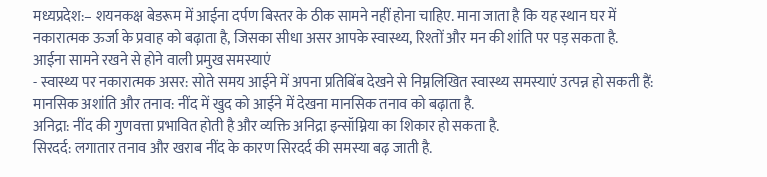मध्यप्रदेश:– शयनकक्ष बेडरूम में आईना दर्पण बिस्तर के ठीक सामने नहीं होना चाहिए. माना जाता है कि यह स्थान घर में नकारात्मक ऊर्जा के प्रवाह को बढ़ाता है, जिसका सीधा असर आपके स्वास्थ्य, रिश्तों और मन की शांति पर पड़ सकता है.
आईना सामने रखने से होने वाली प्रमुख समस्याएं
- स्वास्थ्य पर नकारात्मक असर: सोते समय आईने में अपना प्रतिबिंब देखने से निम्नलिखित स्वास्थ्य समस्याएं उत्पन्न हो सकती हैं:
मानसिक अशांति और तनाव: नींद में खुद को आईने में देखना मानसिक तनाव को बढ़ाता है.
अनिद्रा: नींद की गुणवत्ता प्रभावित होती है और व्यक्ति अनिद्रा इन्सॉम्निया का शिकार हो सकता है.
सिरदर्द: लगातार तनाव और खराब नींद के कारण सिरदर्द की समस्या बढ़ जाती है.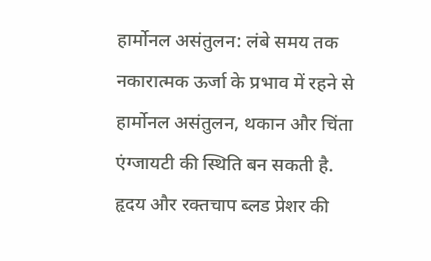हार्मोनल असंतुलन: लंबे समय तक नकारात्मक ऊर्जा के प्रभाव में रहने से हार्मोनल असंतुलन, थकान और चिंता एंग्जायटी की स्थिति बन सकती है.
हृदय और रक्तचाप ब्लड प्रेशर की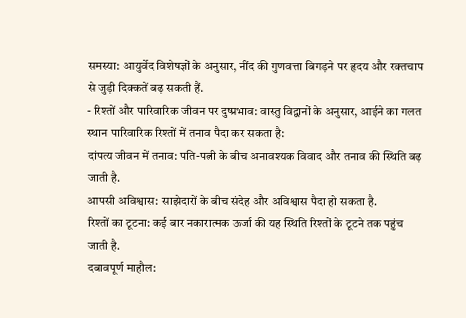समस्या: आयुर्वेद विशेषज्ञों के अनुसार, नींद की गुणवत्ता बिगड़ने पर हृदय और रक्तचाप से जुड़ी दिक्कतें बढ़ सकती हैं.
- रिश्तों और पारिवारिक जीवन पर दुष्प्रभाव: वास्तु विद्वानों के अनुसार, आईने का गलत स्थान पारिवारिक रिश्तों में तनाव पैदा कर सकता है:
दांपत्य जीवन में तनाव: पति-पत्नी के बीच अनावश्यक विवाद और तनाव की स्थिति बढ़ जाती है.
आपसी अविश्वास: साझेदारों के बीच संदेह और अविश्वास पैदा हो सकता है.
रिश्तों का टूटना: कई बार नकारात्मक ऊर्जा की यह स्थिति रिश्तों के टूटने तक पहुंच जाती है.
दबावपूर्ण माहौल: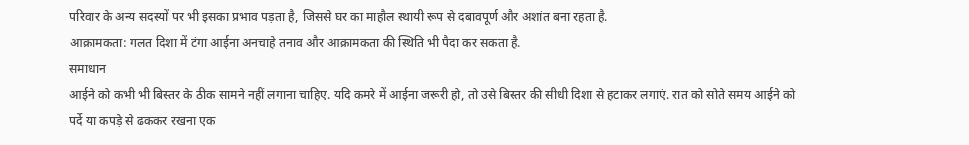परिवार के अन्य सदस्यों पर भी इसका प्रभाव पड़ता है, जिससे घर का माहौल स्थायी रूप से दबावपूर्ण और अशांत बना रहता है.
आक्रामकता: गलत दिशा में टंगा आईना अनचाहे तनाव और आक्रामकता की स्थिति भी पैदा कर सकता है.
समाधान
आईने को कभी भी बिस्तर के ठीक सामने नहीं लगाना चाहिए. यदि कमरे में आईना जरूरी हो, तो उसे बिस्तर की सीधी दिशा से हटाकर लगाएं. रात को सोते समय आईने को पर्दे या कपड़े से ढककर रखना एक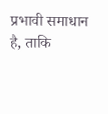प्रभावी समाधान है, ताकि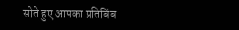सोते हुए आपका प्रतिबिंब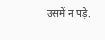उसमें न पड़े.